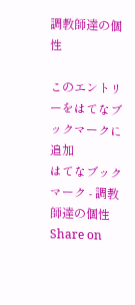調教師達の個性

このエントリーをはてなブックマークに追加
はてなブックマーク - 調教師達の個性
Share on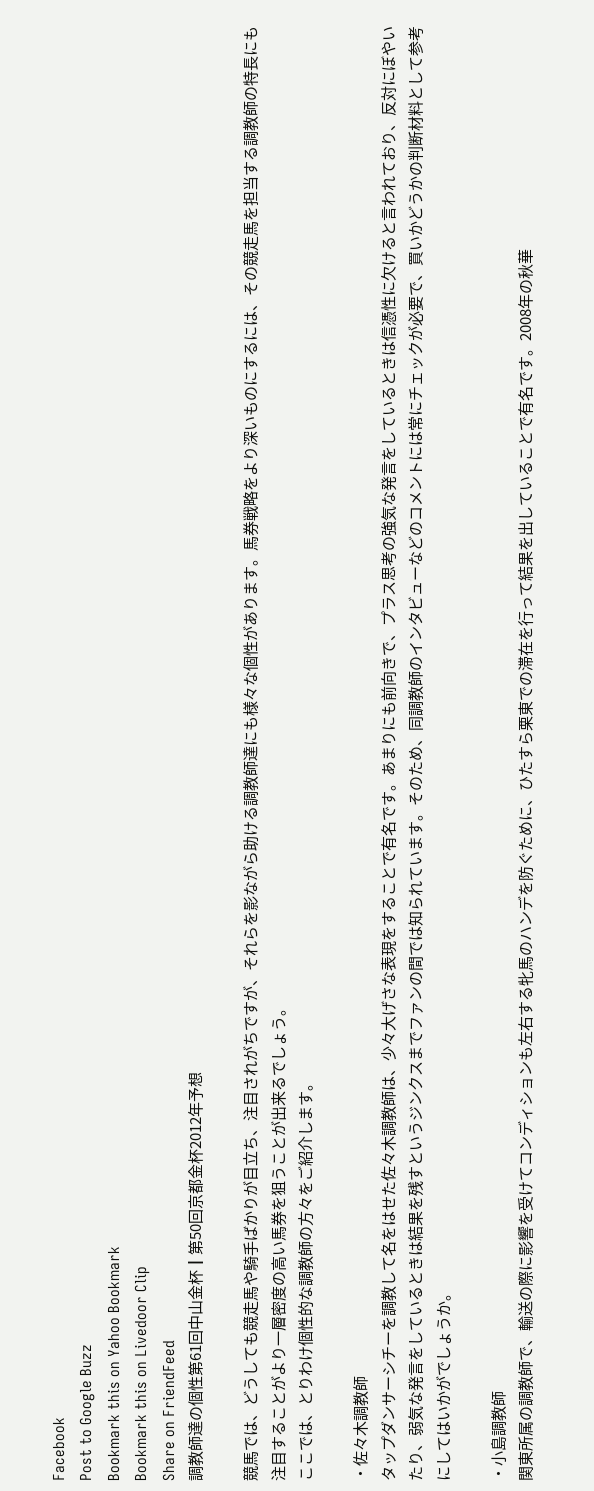Facebook
Post to Google Buzz
Bookmark this on Yahoo Bookmark
Bookmark this on Livedoor Clip
Share on FriendFeed
調教師達の個性第61回中山金杯┃第50回京都金杯2012年予想

競馬では、どうしても競走馬や騎手ばかりが目立ち、注目されがちですが、それらを影ながら助ける調教師達にも様々な個性があります。馬券戦略をより深いものにするには、その競走馬を担当する調教師の特長にも注目することがより一層密度の高い馬券を狙うことが出来るでしょう。
ここでは、とりわけ個性的な調教師の方々をご紹介します。

・佐々木調教師
タップダンサーシチーを調教して名をはせた佐々木調教師は、少々大げさな表現をすることで有名です。あまりにも前向きで、プラス思考の強気な発言をしているときは信憑性に欠けると言われており、反対にぼやいたり、弱気な発言をしているときは結果を残すというジンクスまでファンの間では知られています。そのため、同調教師のインタビューなどのコメントには常にチェックが必要で、買いかどうかの判断材料として参考にしてはいかがでしょうか。

・小島調教師
関東所属の調教師で、輸送の際に影響を受けてコンディションも左右する牝馬のハンデを防ぐために、ひたすら栗東での滞在を行って結果を出していることで有名です。2008年の秋華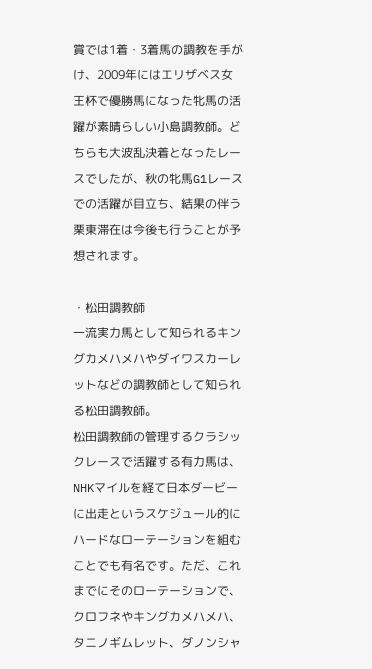賞では1着・3着馬の調教を手がけ、2009年にはエリザベス女王杯で優勝馬になった牝馬の活躍が素晴らしい小島調教師。どちらも大波乱決着となったレースでしたが、秋の牝馬G1レースでの活躍が目立ち、結果の伴う栗東滞在は今後も行うことが予想されます。

・松田調教師
一流実力馬として知られるキングカメハメハやダイワスカーレットなどの調教師として知られる松田調教師。
松田調教師の管理するクラシックレースで活躍する有力馬は、NHKマイルを経て日本ダービーに出走というスケジュール的にハードなローテーションを組むことでも有名です。ただ、これまでにそのローテーションで、クロフネやキングカメハメハ、タニノギムレット、ダノンシャ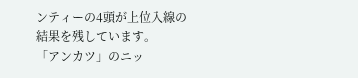ンティーの4頭が上位入線の結果を残しています。
「アンカツ」のニッ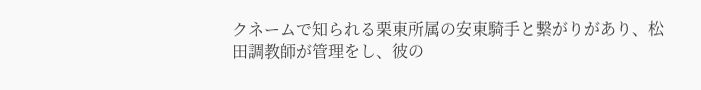クネームで知られる栗東所属の安東騎手と繋がりがあり、松田調教師が管理をし、彼の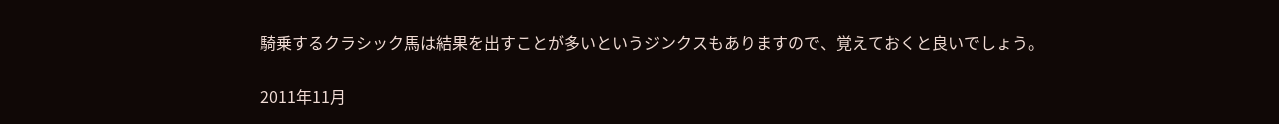騎乗するクラシック馬は結果を出すことが多いというジンクスもありますので、覚えておくと良いでしょう。

2011年11月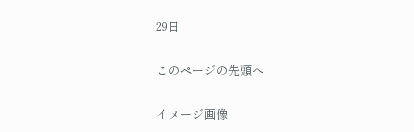29日

このページの先頭へ

イメージ画像